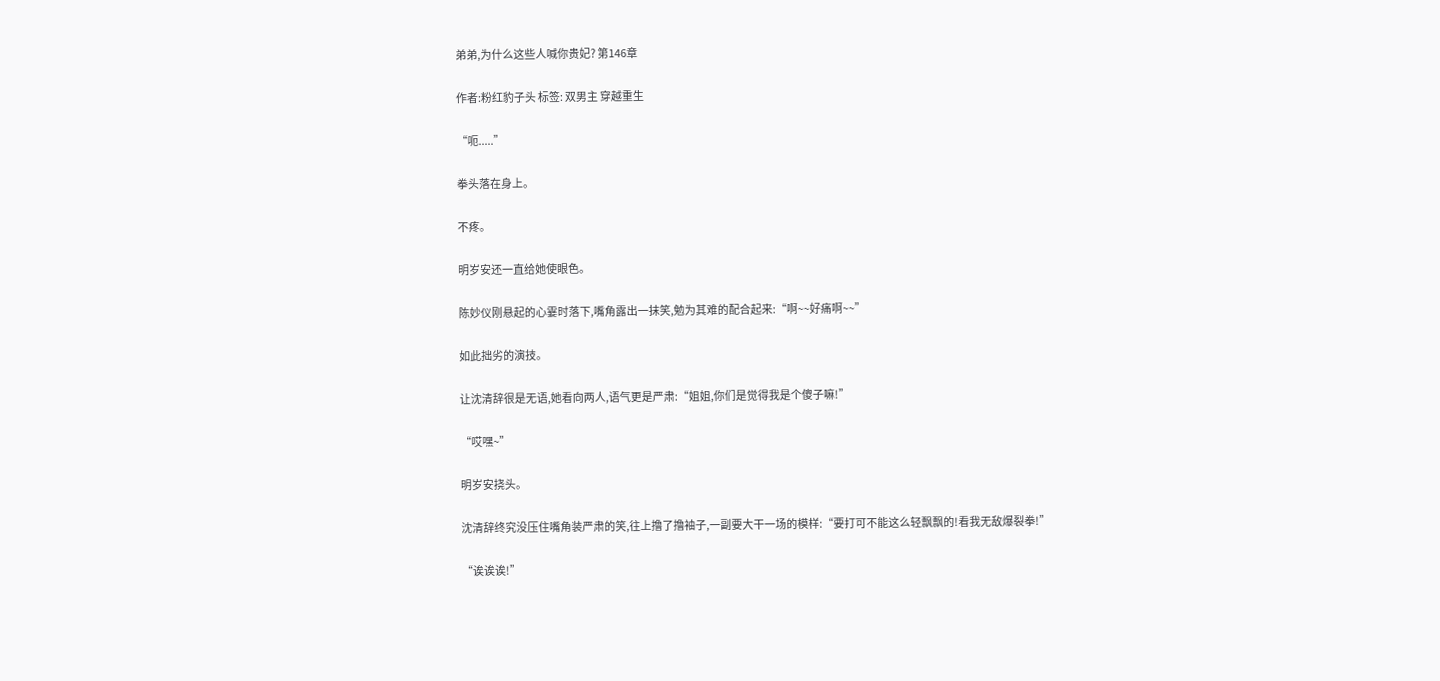弟弟,为什么这些人喊你贵妃? 第146章

作者:粉红豹子头 标签: 双男主 穿越重生

“呃.....”

拳头落在身上。

不疼。

明岁安还一直给她使眼色。

陈妙仪刚悬起的心霎时落下,嘴角露出一抹笑,勉为其难的配合起来:“啊~~好痛啊~~”

如此拙劣的演技。

让沈清辞很是无语,她看向两人,语气更是严肃:“姐姐,你们是觉得我是个傻子嘛!”

“哎嘿~”

明岁安挠头。

沈清辞终究没压住嘴角装严肃的笑,往上撸了撸袖子,一副要大干一场的模样:“要打可不能这么轻飘飘的!看我无敌爆裂拳!”

“诶诶诶!”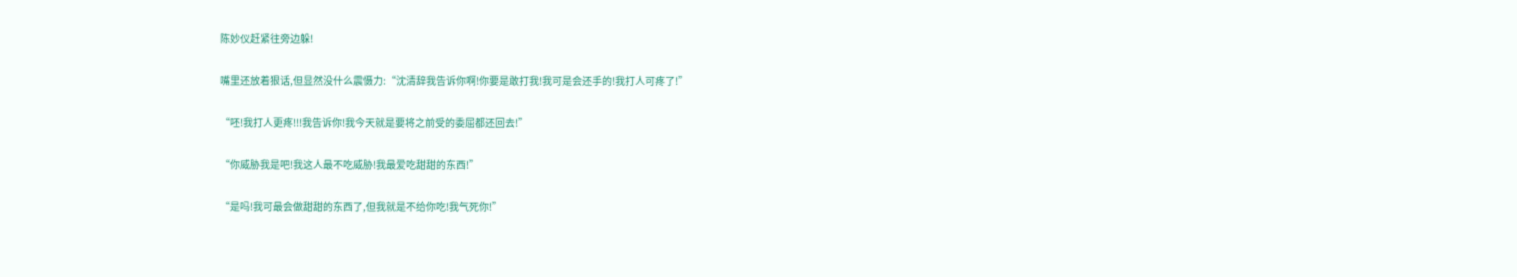陈妙仪赶紧往旁边躲!

嘴里还放着狠话,但显然没什么震慑力:“沈清辞我告诉你啊!你要是敢打我!我可是会还手的!我打人可疼了!”

“呸!我打人更疼!!!我告诉你!我今天就是要将之前受的委屈都还回去!”

“你威胁我是吧!我这人最不吃威胁!我最爱吃甜甜的东西!”

“是吗!我可最会做甜甜的东西了,但我就是不给你吃!我气死你!”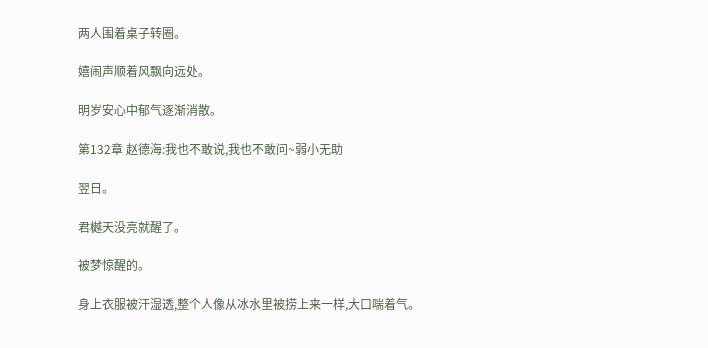两人围着桌子转圈。

嬉闹声顺着风飘向远处。

明岁安心中郁气逐渐消散。

第132章 赵德海:我也不敢说,我也不敢问~弱小无助

翌日。

君樾天没亮就醒了。

被梦惊醒的。

身上衣服被汗湿透,整个人像从冰水里被捞上来一样,大口喘着气。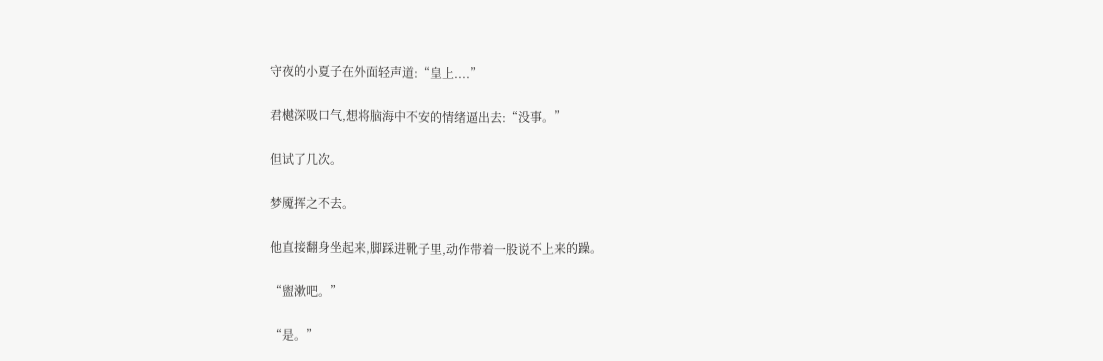守夜的小夏子在外面轻声道:“皇上....”

君樾深吸口气,想将脑海中不安的情绪逼出去:“没事。”

但试了几次。

梦魇挥之不去。

他直接翻身坐起来,脚踩进靴子里,动作带着一股说不上来的躁。

“盥漱吧。”

“是。”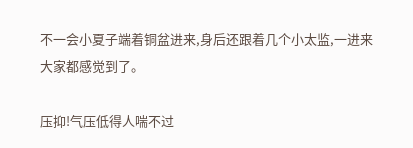不一会小夏子端着铜盆进来,身后还跟着几个小太监,一进来大家都感觉到了。

压抑!气压低得人喘不过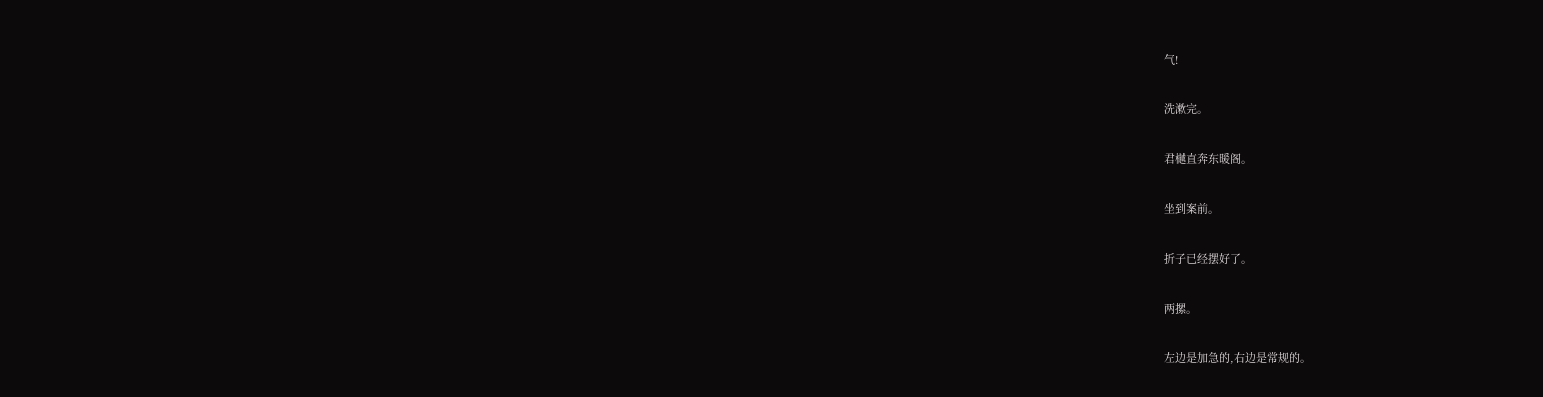气!

洗漱完。

君樾直奔东暖阁。

坐到案前。

折子已经摆好了。

两摞。

左边是加急的,右边是常规的。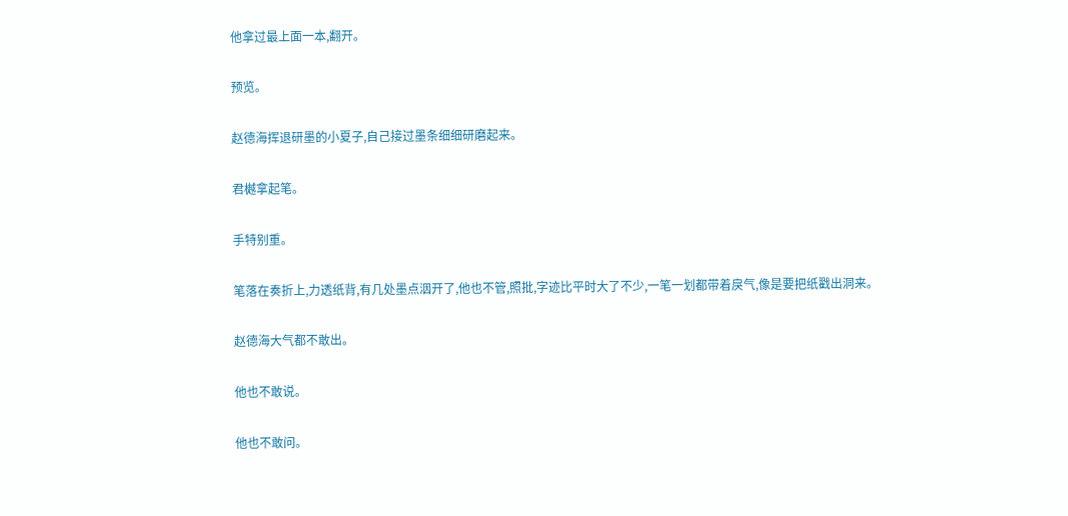他拿过最上面一本,翻开。

预览。

赵德海挥退研墨的小夏子,自己接过墨条细细研磨起来。

君樾拿起笔。

手特别重。

笔落在奏折上,力透纸背,有几处墨点洇开了,他也不管,照批,字迹比平时大了不少,一笔一划都带着戾气,像是要把纸戳出洞来。

赵德海大气都不敢出。

他也不敢说。

他也不敢问。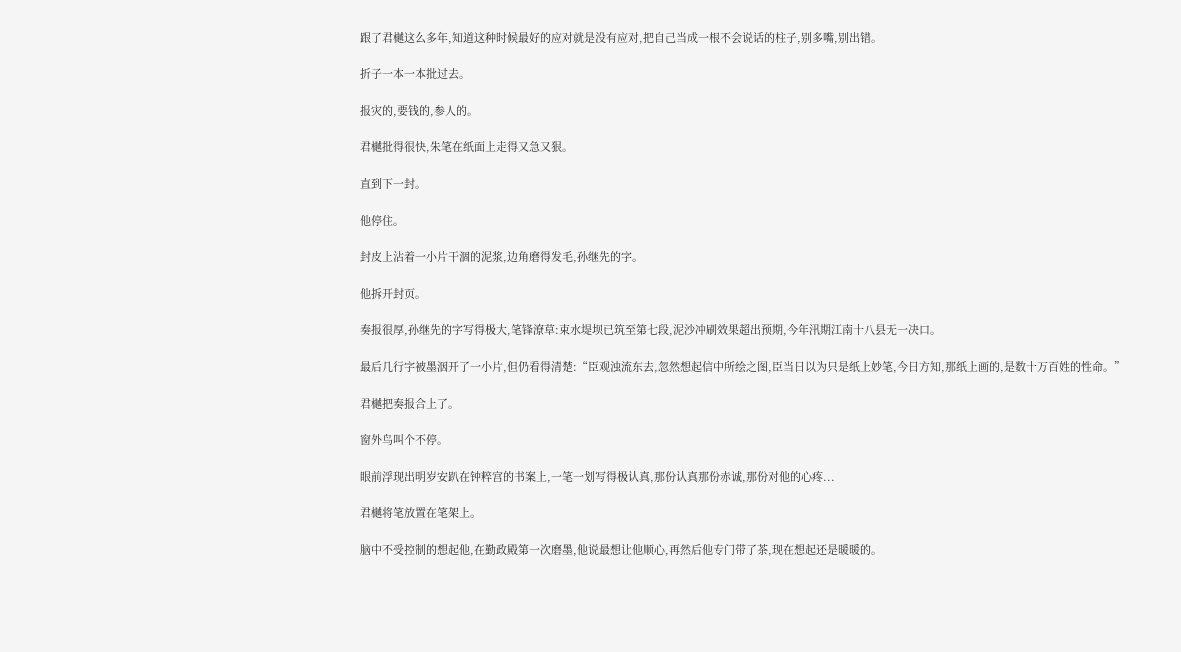跟了君樾这么多年,知道这种时候最好的应对就是没有应对,把自己当成一根不会说话的柱子,别多嘴,别出错。

折子一本一本批过去。

报灾的,要钱的,参人的。

君樾批得很快,朱笔在纸面上走得又急又狠。

直到下一封。

他停住。

封皮上沾着一小片干涸的泥浆,边角磨得发毛,孙继先的字。

他拆开封页。

奏报很厚,孙继先的字写得极大,笔锋潦草:束水堤坝已筑至第七段,泥沙冲刷效果超出预期,今年汛期江南十八县无一决口。

最后几行字被墨洇开了一小片,但仍看得清楚:“臣观浊流东去,忽然想起信中所绘之图,臣当日以为只是纸上妙笔,今日方知,那纸上画的,是数十万百姓的性命。”

君樾把奏报合上了。

窗外鸟叫个不停。

眼前浮现出明岁安趴在钟粹宫的书案上,一笔一划写得极认真,那份认真那份赤诚,那份对他的心疼...

君樾将笔放置在笔架上。

脑中不受控制的想起他,在勤政殿第一次磨墨,他说最想让他顺心,再然后他专门带了茶,现在想起还是暖暖的。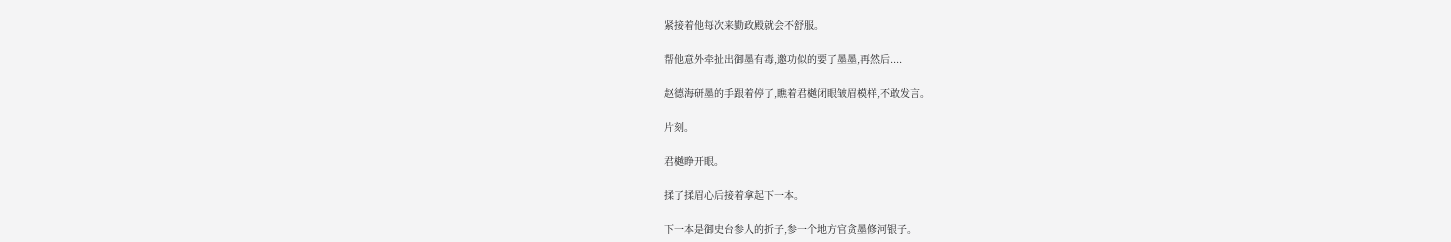紧接着他每次来勤政殿就会不舒服。

帮他意外牵扯出御墨有毒,邀功似的要了墨墨,再然后....

赵德海研墨的手跟着停了,瞧着君樾闭眼皱眉模样,不敢发言。

片刻。

君樾睁开眼。

揉了揉眉心后接着拿起下一本。

下一本是御史台参人的折子,参一个地方官贪墨修河银子。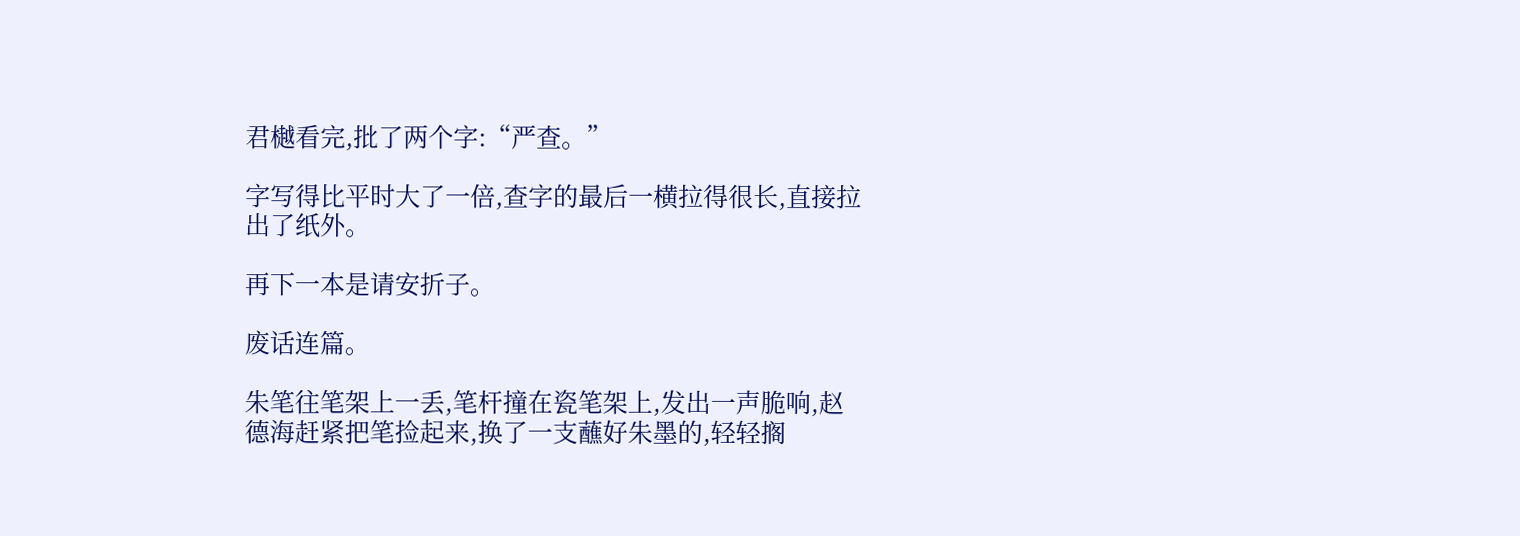君樾看完,批了两个字:“严查。”

字写得比平时大了一倍,查字的最后一横拉得很长,直接拉出了纸外。

再下一本是请安折子。

废话连篇。

朱笔往笔架上一丢,笔杆撞在瓷笔架上,发出一声脆响,赵德海赶紧把笔捡起来,换了一支蘸好朱墨的,轻轻搁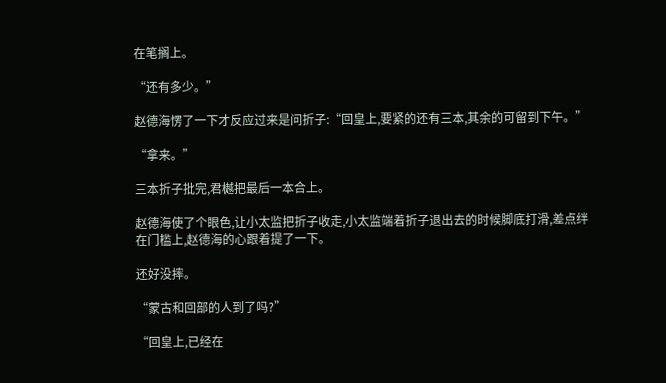在笔搁上。

“还有多少。”

赵德海愣了一下才反应过来是问折子:“回皇上,要紧的还有三本,其余的可留到下午。”

“拿来。”

三本折子批完,君樾把最后一本合上。

赵德海使了个眼色,让小太监把折子收走,小太监端着折子退出去的时候脚底打滑,差点绊在门槛上,赵德海的心跟着提了一下。

还好没摔。

“蒙古和回部的人到了吗?”

“回皇上,已经在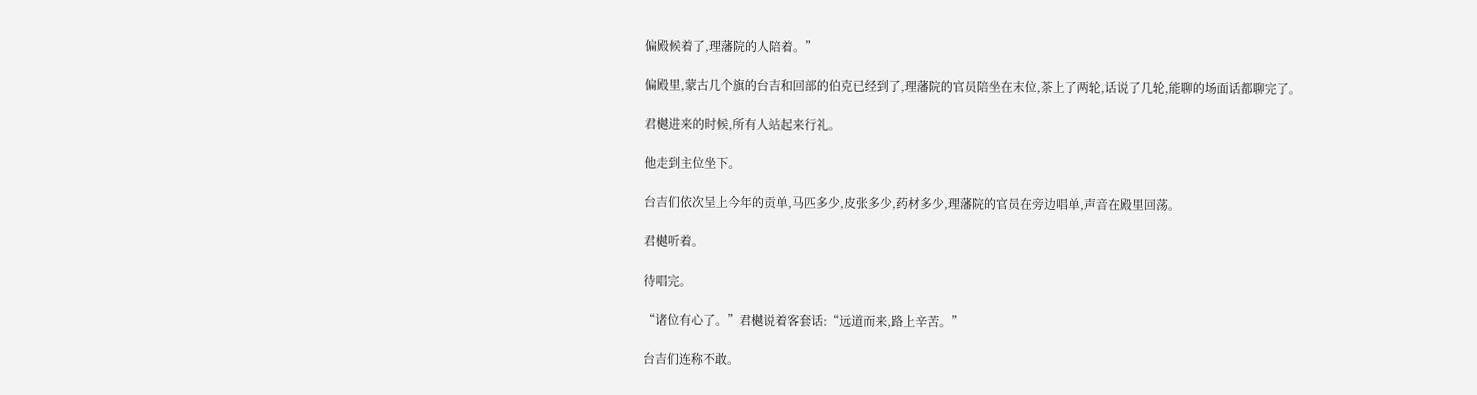偏殿候着了,理藩院的人陪着。”

偏殿里,蒙古几个旗的台吉和回部的伯克已经到了,理藩院的官员陪坐在末位,茶上了两轮,话说了几轮,能聊的场面话都聊完了。

君樾进来的时候,所有人站起来行礼。

他走到主位坐下。

台吉们依次呈上今年的贡单,马匹多少,皮张多少,药材多少,理藩院的官员在旁边唱单,声音在殿里回荡。

君樾听着。

待唱完。

“诸位有心了。”君樾说着客套话:“远道而来,路上辛苦。”

台吉们连称不敢。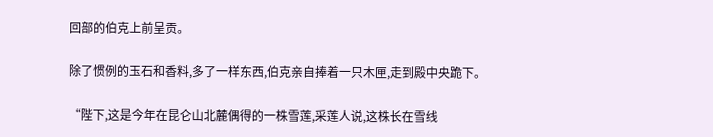回部的伯克上前呈贡。

除了惯例的玉石和香料,多了一样东西,伯克亲自捧着一只木匣,走到殿中央跪下。

“陛下,这是今年在昆仑山北麓偶得的一株雪莲,采莲人说,这株长在雪线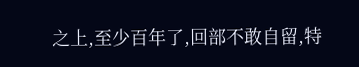之上,至少百年了,回部不敢自留,特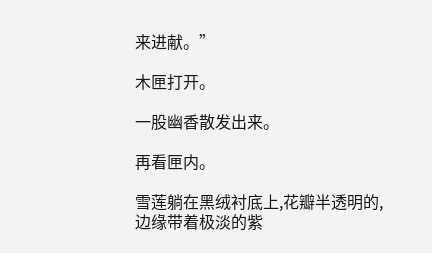来进献。”

木匣打开。

一股幽香散发出来。

再看匣内。

雪莲躺在黑绒衬底上,花瓣半透明的,边缘带着极淡的紫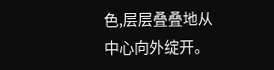色,层层叠叠地从中心向外绽开。